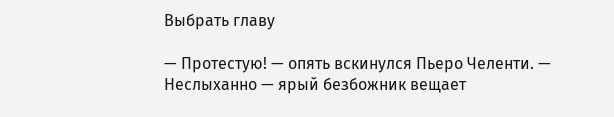Выбрать главу

— Протестую! — опять вскинулся Пьеро Челенти. — Неслыханно — ярый безбожник вещает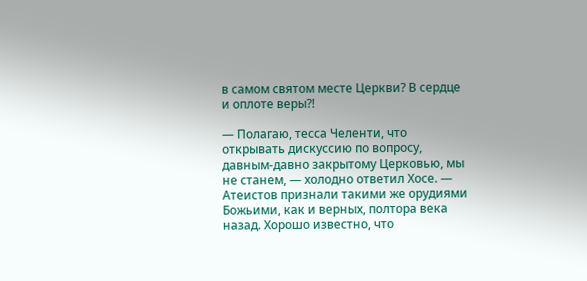в самом святом месте Церкви? В сердце и оплоте веры?!

— Полагаю, тесса Челенти, что открывать дискуссию по вопросу, давным-давно закрытому Церковью, мы не станем, — холодно ответил Хосе. — Атеистов признали такими же орудиями Божьими, как и верных, полтора века назад. Хорошо известно, что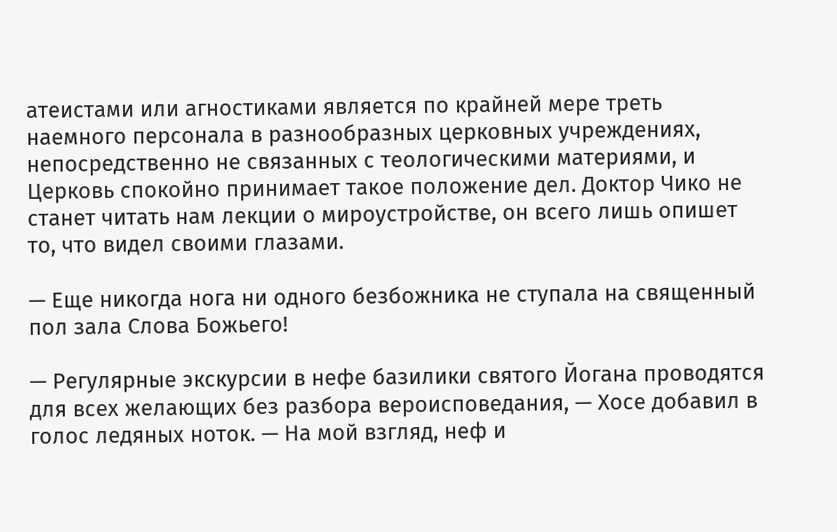атеистами или агностиками является по крайней мере треть наемного персонала в разнообразных церковных учреждениях, непосредственно не связанных с теологическими материями, и Церковь спокойно принимает такое положение дел. Доктор Чико не станет читать нам лекции о мироустройстве, он всего лишь опишет то, что видел своими глазами.

— Еще никогда нога ни одного безбожника не ступала на священный пол зала Слова Божьего!

— Регулярные экскурсии в нефе базилики святого Йогана проводятся для всех желающих без разбора вероисповедания, — Хосе добавил в голос ледяных ноток. — На мой взгляд, неф и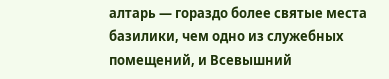алтарь — гораздо более святые места базилики, чем одно из служебных помещений, и Всевышний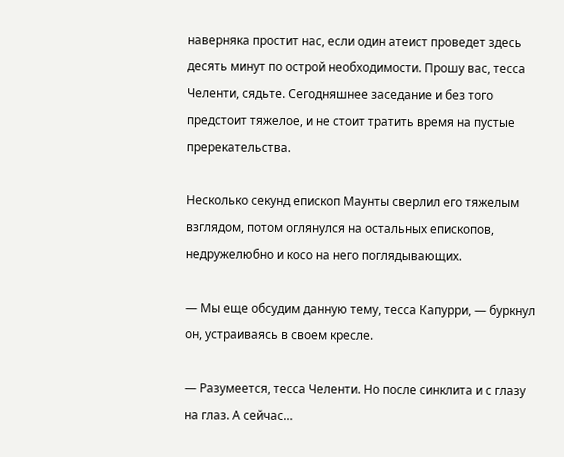наверняка простит нас, если один атеист проведет здесь десять минут по острой необходимости. Прошу вас, тесса Челенти, сядьте. Сегодняшнее заседание и без того предстоит тяжелое, и не стоит тратить время на пустые пререкательства.

Несколько секунд епископ Маунты сверлил его тяжелым взглядом, потом оглянулся на остальных епископов, недружелюбно и косо на него поглядывающих.

— Мы еще обсудим данную тему, тесса Капурри, — буркнул он, устраиваясь в своем кресле.

— Разумеется, тесса Челенти. Но после синклита и с глазу на глаз. А сейчас…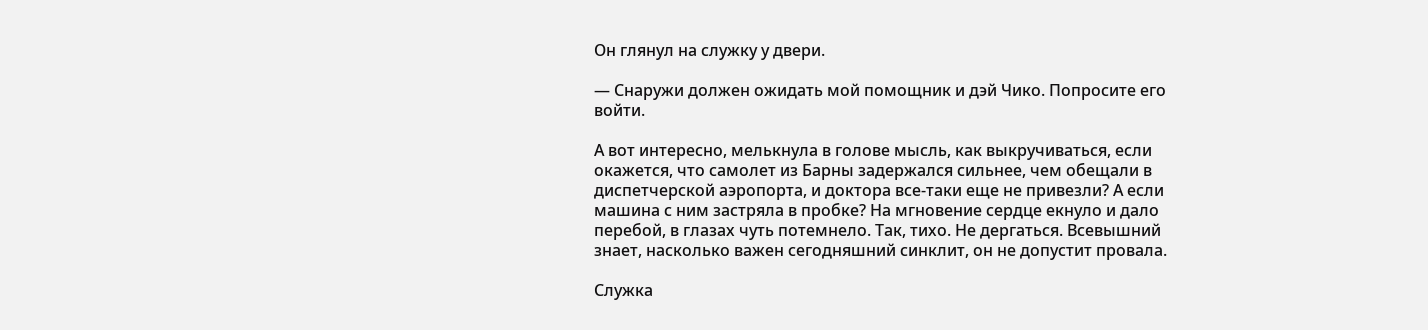Он глянул на служку у двери.

— Снаружи должен ожидать мой помощник и дэй Чико. Попросите его войти.

А вот интересно, мелькнула в голове мысль, как выкручиваться, если окажется, что самолет из Барны задержался сильнее, чем обещали в диспетчерской аэропорта, и доктора все-таки еще не привезли? А если машина с ним застряла в пробке? На мгновение сердце екнуло и дало перебой, в глазах чуть потемнело. Так, тихо. Не дергаться. Всевышний знает, насколько важен сегодняшний синклит, он не допустит провала.

Служка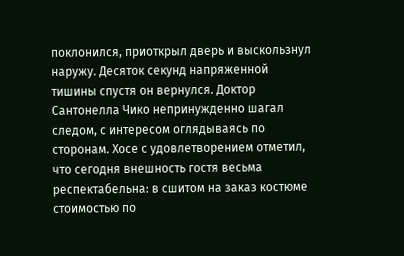поклонился, приоткрыл дверь и выскользнул наружу. Десяток секунд напряженной тишины спустя он вернулся. Доктор Сантонелла Чико непринужденно шагал следом, с интересом оглядываясь по сторонам. Хосе с удовлетворением отметил, что сегодня внешность гостя весьма респектабельна: в сшитом на заказ костюме стоимостью по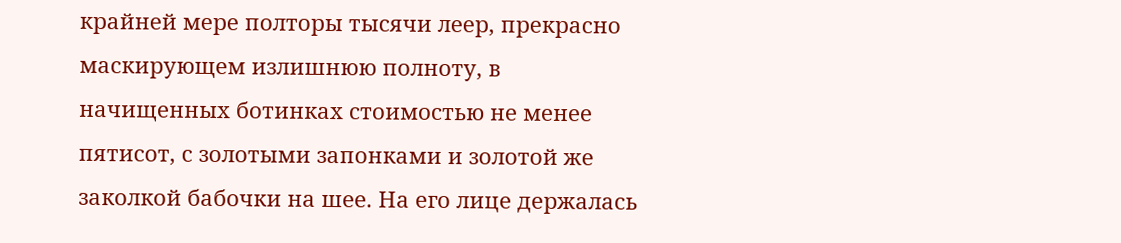крайней мере полторы тысячи леер, прекрасно маскирующем излишнюю полноту, в начищенных ботинках стоимостью не менее пятисот, с золотыми запонками и золотой же заколкой бабочки на шее. На его лице держалась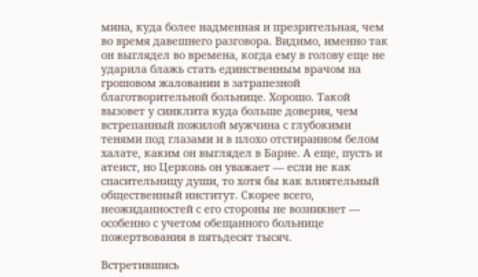мина, куда более надменная и презрительная, чем во время давешнего разговора. Видимо, именно так он выглядел во времена, когда ему в голову еще не ударила блажь стать единственным врачом на грошовом жаловании в затрапезной благотворительной больнице. Хорошо. Такой вызовет у синклита куда больше доверия, чем встрепанный пожилой мужчина с глубокими тенями под глазами и в плохо отстиранном белом халате, каким он выглядел в Барне. А еще, пусть и атеист, но Церковь он уважает — если не как спасительницу души, то хотя бы как влиятельный общественный институт. Скорее всего, неожиданностей с его стороны не возникнет — особенно с учетом обещанного больнице пожертвования в пятьдесят тысяч.

Встретившись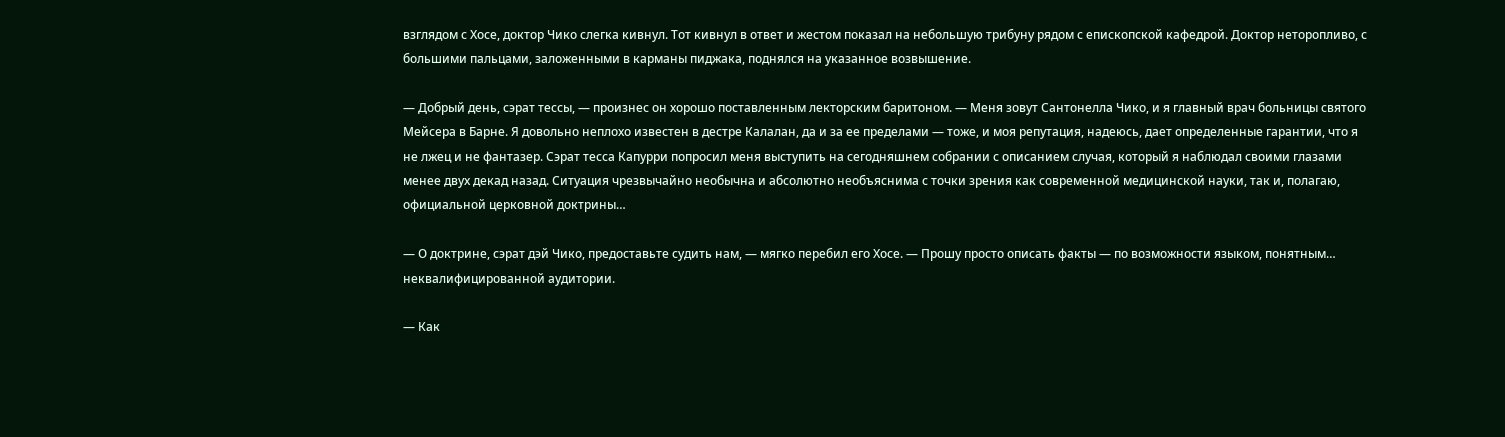взглядом с Хосе, доктор Чико слегка кивнул. Тот кивнул в ответ и жестом показал на небольшую трибуну рядом с епископской кафедрой. Доктор неторопливо, с большими пальцами, заложенными в карманы пиджака, поднялся на указанное возвышение.

— Добрый день, сэрат тессы, — произнес он хорошо поставленным лекторским баритоном. — Меня зовут Сантонелла Чико, и я главный врач больницы святого Мейсера в Барне. Я довольно неплохо известен в дестре Калалан, да и за ее пределами — тоже, и моя репутация, надеюсь, дает определенные гарантии, что я не лжец и не фантазер. Сэрат тесса Капурри попросил меня выступить на сегодняшнем собрании с описанием случая, который я наблюдал своими глазами менее двух декад назад. Ситуация чрезвычайно необычна и абсолютно необъяснима с точки зрения как современной медицинской науки, так и, полагаю, официальной церковной доктрины…

— О доктрине, сэрат дэй Чико, предоставьте судить нам, — мягко перебил его Хосе. — Прошу просто описать факты — по возможности языком, понятным… неквалифицированной аудитории.

— Как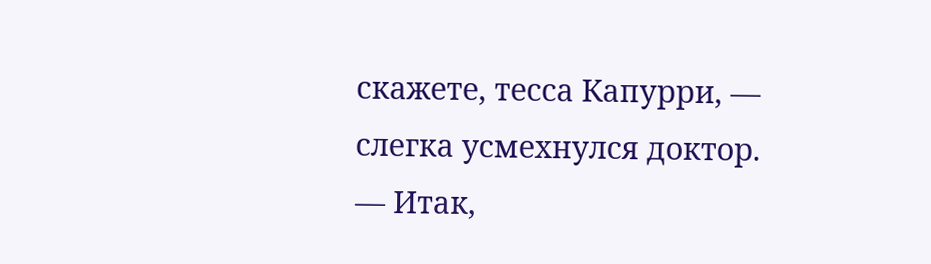скажете, тесса Капурри, — слегка усмехнулся доктор. — Итак,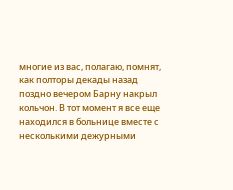многие из вас, полагаю, помнят, как полторы декады назад поздно вечером Барну накрыл кольчон. В тот момент я все еще находился в больнице вместе с несколькими дежурными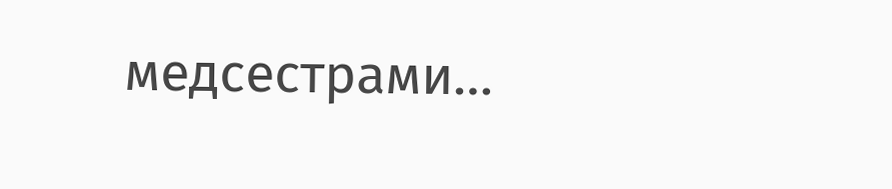медсестрами…